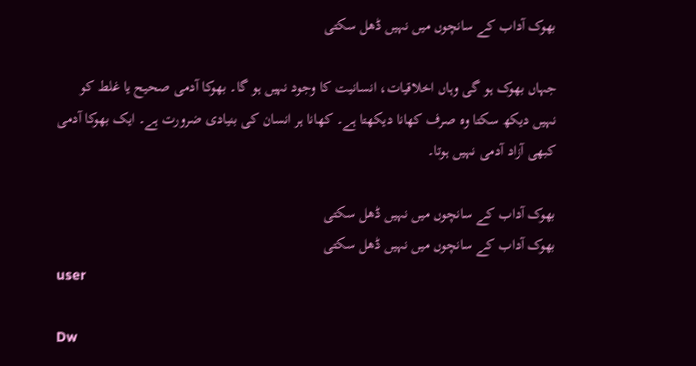بھوک آداب کے سانچوں میں نہیں ڈھل سکتی

جہاں بھوک ہو گی وہاں اخلاقیات، انسانیت کا وجود نہیں ہو گا۔ بھوکا آدمی صحیح یا غلط کو نہیں دیکھ سکتا وہ صرف کھانا دیکھتا ہے۔ کھانا ہر انسان کی بنیادی ضرورت ہے۔ ایک بھوکا آدمی کبھی آزاد آدمی نہیں ہوتا۔

بھوک آداب کے سانچوں میں نہیں ڈھل سکتی
بھوک آداب کے سانچوں میں نہیں ڈھل سکتی
user

Dw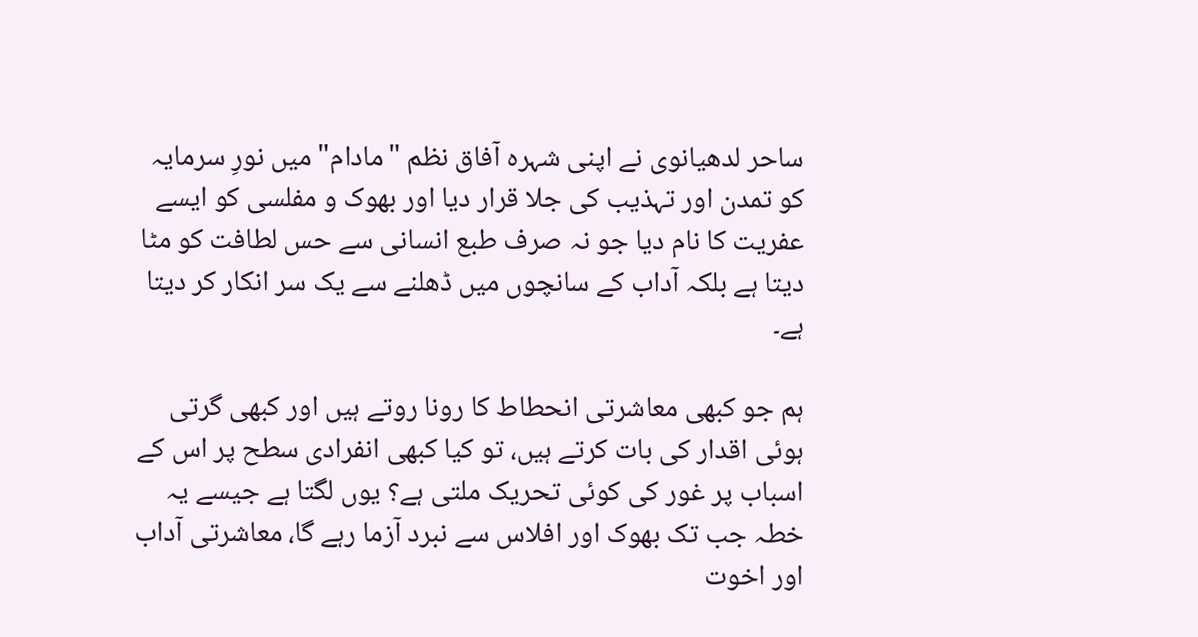ساحر لدھیانوی نے اپنی شہرہ آفاق نظم "مادام" میں نورِ سرمایہ کو تمدن اور تہذیب کی جلا قرار دیا اور بھوک و مفلسی کو ایسے عفریت کا نام دیا جو نہ صرف طبع انسانی سے حس لطافت کو مٹا دیتا ہے بلکہ آداب کے سانچوں میں ڈھلنے سے یک سر انکار کر دیتا ہے۔

ہم جو کبھی معاشرتی انحطاط کا رونا روتے ہیں اور کبھی گرتی ہوئی اقدار کی بات کرتے ہیں، تو کیا کبھی انفرادی سطح پر اس کے اسباب پر غور کی کوئی تحریک ملتی ہے؟ یوں لگتا ہے جیسے یہ خطہ جب تک بھوک اور افلاس سے نبرد آزما رہے گا، معاشرتی آداب اور اخوت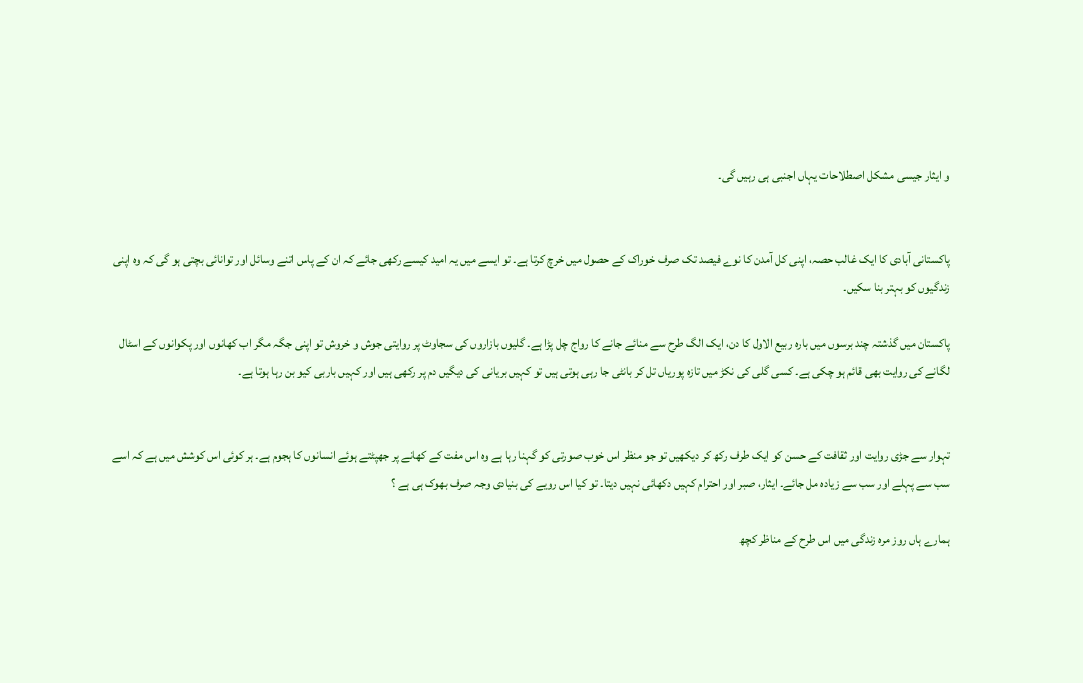و ایثار جیسی مشکل اصطلاحات یہاں اجنبی ہی رہیں گی۔


پاکستانی آبادی کا ایک غالب حصہ، اپنی کل آمدن کا نوے فیصد تک صرف خوراک کے حصول میں خرچ کرتا ہے۔ تو ایسے میں یہ امید کیسے رکھی جائے کہ ان کے پاس اتنے وسائل اور توانائی بچتی ہو گی کہ وہ اپنی زندگیوں کو بہتر بنا سکیں۔

پاکستان میں گذشتہ چند برسوں میں بارہ ربیع الاول کا دن، ایک الگ طرح سے منائے جانے کا رواج چل پڑا ہے۔ گلیوں بازاروں کی سجاوٹ پر روایتی جوش و خروش تو اپنی جگہ مگر اب کھانوں اور پکوانوں کے اسٹال لگانے کی روایت بھی قائم ہو چکی ہے۔ کسی گلی کی نکڑ میں تازہ پوریاں تل کر بانٹی جا رہی ہوتی ہیں تو کہیں بریانی کی دیگیں دم پر رکھی ہیں اور کہیں باربی کیو بن رہا ہوتا ہے۔


تہوار سے جڑی روایت اور ثقافت کے حسن کو ایک طرف رکھ کر دیکھیں تو جو منظر اس خوب صورتی کو گہنا رہا ہے وہ اس مفت کے کھانے پر جھپٹتے ہوئے انسانوں کا ہجوم ہے۔ ہر کوئی اس کوشش میں ہے کہ اسے سب سے پہلے اور سب سے زیادہ مل جائے۔ ایثار، صبر اور احترام کہیں دکھائی نہیں دیتا۔ تو کیا اس رویے کی بنیادی وجہ صرف بھوک ہی ہے ؟

ہمارے ہاں روز مرہ زندگی میں اس طرح کے مناظر کچھ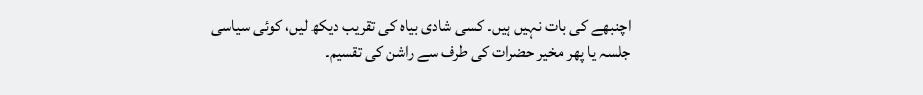اچنبھے کی بات نہیں ہیں۔ کسی شادی بیاہ کی تقریب دیکھ لیں، کوئی سیاسی جلسہ یا پھر مخیر حضرات کی طرف سے راشن کی تقسیم۔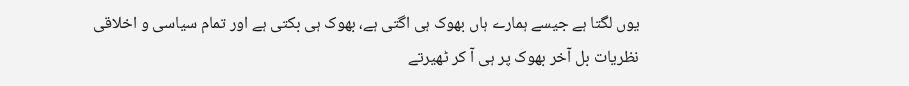یوں لگتا ہے جیسے ہمارے ہاں بھوک ہی اگتی ہے، بھوک ہی بکتی ہے اور تمام سیاسی و اخلاقی نظریات بل آخر بھوک پر ہی آ کر ٹھیرتے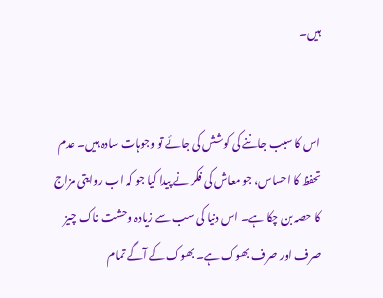ہیں۔


اس کا سبب جاننے کی کوشش کی جائے تو وجوہات سادہ ہیں۔ عدم تحفظ کا احساس، جو معاش کی فکر نے پیدا کیا جو کہ اب روایتی مزاج کا حصہ بن چکا ہے۔ اس دنیا کی سب سے زیادہ وحشت ناک چیز صرف اور صرف بھوک ہے۔ بھوک کے آگے تمام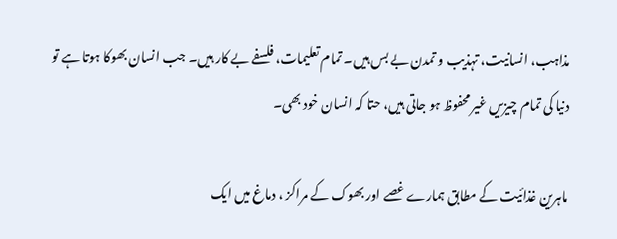مذاہب، انسانیت، تہذیب و تمدن بے بس ہیں۔ تمام تعلیمات، فلسفے بے کار ہیں۔ جب انسان بھوکا ہوتا ہے تو دنیا کی تمام چیزیں غیر محفوظ ہو جاتی ہیں، حتا کہ انسان خود بھی۔

ماہرین غذائیت کے مطابق ہمارے غصے اور بھوک کے مراکز ، دماغ میں ایک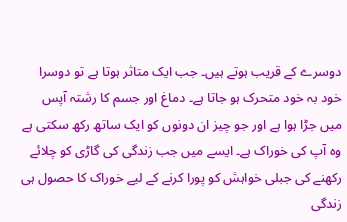دوسرے کے قریب ہوتے ہیں۔ جب ایک متاثر ہوتا ہے تو دوسرا خود بہ خود متحرک ہو جاتا ہے۔ دماغ اور جسم کا رشتہ آپس میں جڑا ہوا ہے اور جو چیز ان دونوں کو ایک ساتھ رکھ سکتی ہے وہ آپ کی خوراک ہے۔ ایسے میں جب زندگی کی گاڑی کو چلائے رکھنے کی جبلی خواہش کو پورا کرنے کے لیے خوراک کا حصول ہی زندگی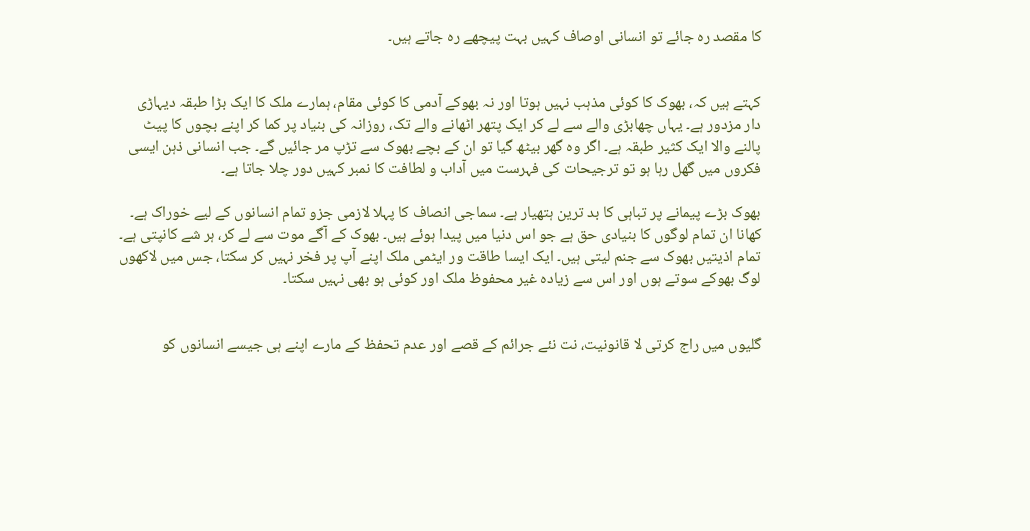کا مقصد رہ جائے تو انسانی اوصاف کہیں بہت پیچھے رہ جاتے ہیں۔


کہتے ہیں کہ، بھوک کا کوئی مذہب نہیں ہوتا اور نہ بھوکے آدمی کا کوئی مقام، ہمارے ملک کا ایک بڑا طبقہ دیہاڑی دار مزدور ہے۔ یہاں چھابڑی والے سے لے کر ایک پتھر اٹھانے والے تک، روزانہ کی بنیاد پر کما کر اپنے بچوں کا پیٹ پالنے والا ایک کثیر طبقہ ہے۔ اگر وہ گھر بیٹھ گیا تو ان کے بچے بھوک سے تڑپ مر جائیں گے۔ جب انسانی ذہن ایسی فکروں میں گھل رہا ہو تو ترجیحات کی فہرست میں آداب و لطافت کا نمبر کہیں دور چلا جاتا ہے۔

بھوک بڑے پیمانے پر تباہی کا بد ترین ہتھیار ہے۔ سماجی انصاف کا پہلا لازمی جزو تمام انسانوں کے لیے خوراک ہے۔ کھانا ان تمام لوگوں کا بنیادی حق ہے جو اس دنیا میں پیدا ہوئے ہیں۔ بھوک کے آگے موت سے لے کر، ہر شے کانپتی ہے۔ تمام اذیتیں بھوک سے جنم لیتی ہیں۔ ایک ایسا طاقت ور ایٹمی ملک اپنے آپ پر فخر نہیں کر سکتا، جس میں لاکھوں لوگ بھوکے سوتے ہوں اور اس سے زیادہ غیر محفوظ ملک اور کوئی ہو بھی نہیں سکتا۔


گلیوں میں راج کرتی لا قانونیت، نت نئے جرائم کے قصے اور عدم تحفظ کے مارے اپنے ہی جیسے انسانوں کو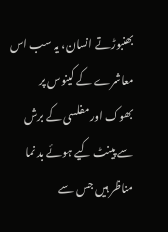بھنبوڑتے انسان، یہ سب اس معاشرے کے کینوس پر بھوک اور مفلسی کے برش سے پینٹ کیے ہوئے بد نما مناظر ہیں جس سے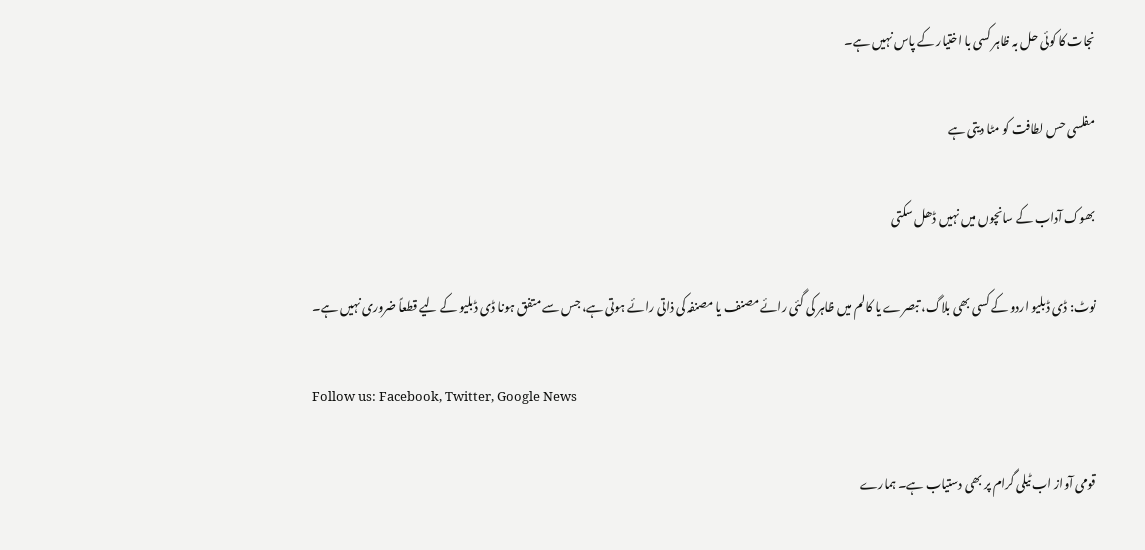نجات کا کوئی حل بہ ظاہر کسی با اختیار کے پاس نہیں ہے۔

مفلسی حس لطافت کو مٹا دیتی ہے

بھوک آداب کے سانچوں میں نہیں ڈھل سکتی

نوٹ: ڈی ڈبلیو اردو کے کسی بھی بلاگ، تبصرے یا کالم میں ظاہر کی گئی رائے مصنف یا مصنفہ کی ذاتی رائے ہوتی ہے، جس سے متفق ہونا ڈی ڈبلیو کے لیے قطعاً ضروری نہیں ہے۔

Follow us: Facebook, Twitter, Google News

قومی آواز اب ٹیلی گرام پر بھی دستیاب ہے۔ ہمارے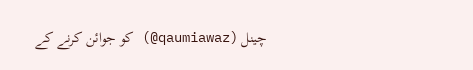چینل (qaumiawaz@) کو جوائن کرنے کے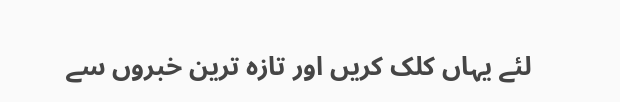لئے یہاں کلک کریں اور تازہ ترین خبروں سے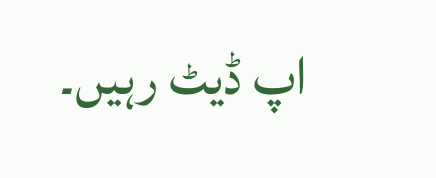اپ ڈیٹ رہیں۔